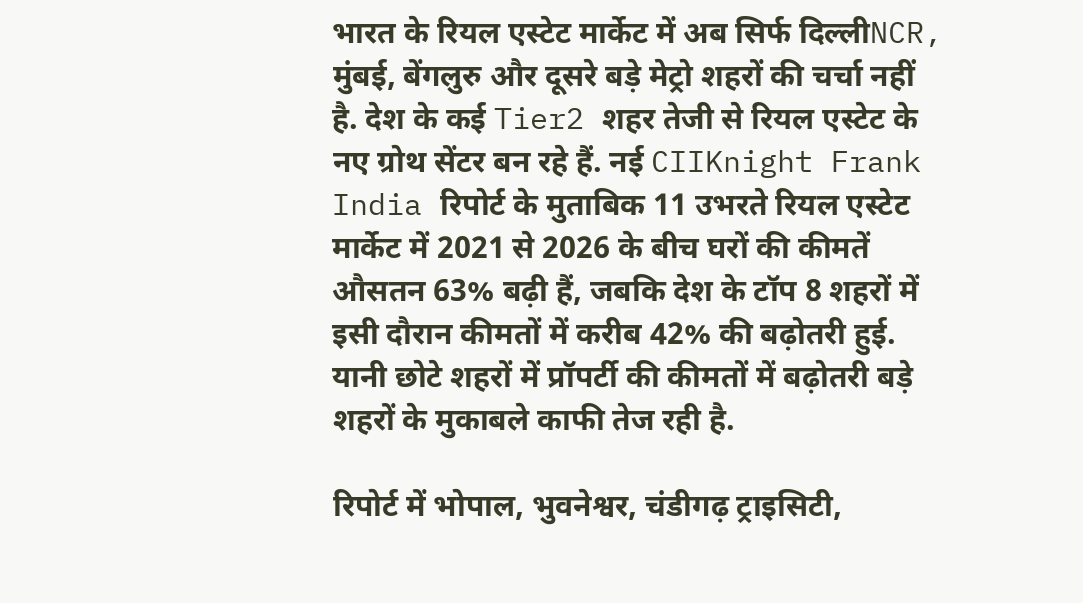भारत के रियल एस्टेट मार्केट में अब सिर्फ दिल्लीNCR, मुंबई, बेंगलुरु और दूसरे बड़े मेट्रो शहरों की चर्चा नहीं है. देश के कई Tier2 शहर तेजी से रियल एस्टेट के नए ग्रोथ सेंटर बन रहे हैं. नई CIIKnight Frank India रिपोर्ट के मुताबिक 11 उभरते रियल एस्टेट मार्केट में 2021 से 2026 के बीच घरों की कीमतें औसतन 63% बढ़ी हैं, जबकि देश के टॉप 8 शहरों में इसी दौरान कीमतों में करीब 42% की बढ़ोतरी हुई. यानी छोटे शहरों में प्रॉपर्टी की कीमतों में बढ़ोतरी बड़े शहरों के मुकाबले काफी तेज रही है.

रिपोर्ट में भोपाल, भुवनेश्वर, चंडीगढ़ ट्राइसिटी,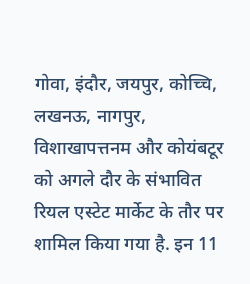गोवा, इंदौर, जयपुर, कोच्चि, लखनऊ, नागपुर, विशाखापत्तनम और कोयंबटूर को अगले दौर के संभावित रियल एस्टेट मार्केट के तौर पर शामिल किया गया है. इन 11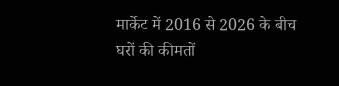मार्केट में 2016 से 2026 के बीच घरों की कीमतों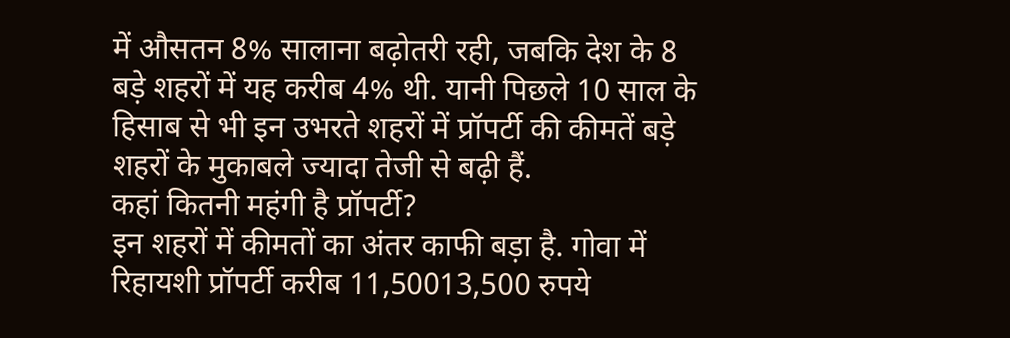में औसतन 8% सालाना बढ़ोतरी रही, जबकि देश के 8 बड़े शहरों में यह करीब 4% थी. यानी पिछले 10 साल के हिसाब से भी इन उभरते शहरों में प्रॉपर्टी की कीमतें बड़े शहरों के मुकाबले ज्यादा तेजी से बढ़ी हैं.
कहां कितनी महंगी है प्रॉपर्टी?
इन शहरों में कीमतों का अंतर काफी बड़ा है. गोवा में रिहायशी प्रॉपर्टी करीब 11,50013,500 रुपये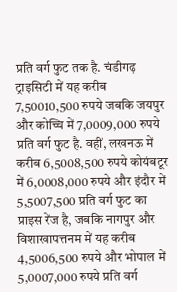प्रति वर्ग फुट तक है. चंडीगढ़ ट्राइसिटी में यह करीब 7,50010,500 रुपये जबकि जयपुर और कोच्चि में 7,0009,000 रुपये प्रति वर्ग फुट है. वहीं, लखनऊ में करीब 6,5008,500 रुपये कोयंबटूर में 6,0008,000 रुपये और इंदौर में 5,5007,500 प्रति वर्ग फुट का प्राइस रेंज है, जबकि नागपुर और विशाखापत्तनम में यह करीब 4,5006,500 रुपये और भोपाल में 5,0007,000 रुपये प्रति वर्ग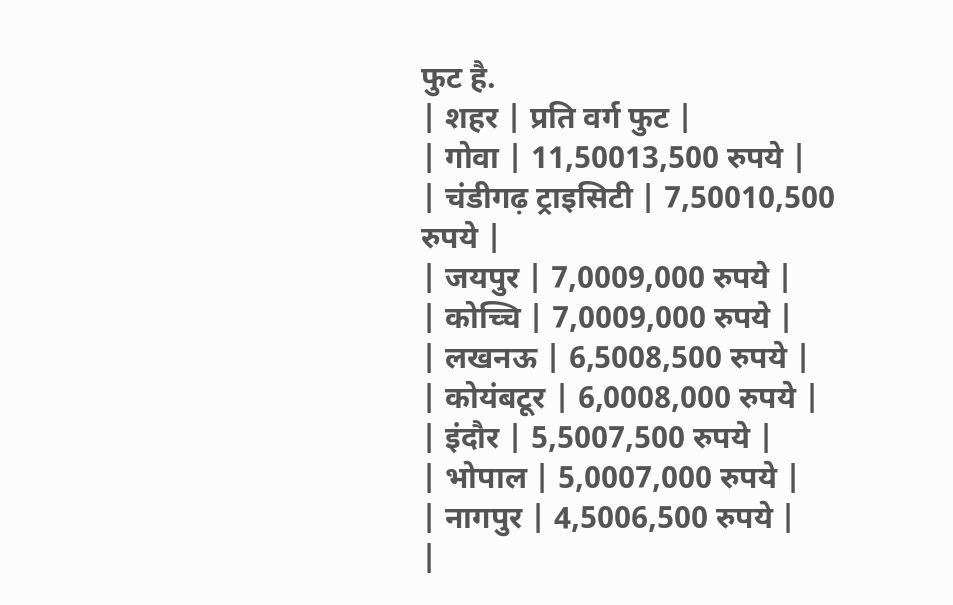फुट है.
| शहर | प्रति वर्ग फुट |
| गोवा | 11,50013,500 रुपये |
| चंडीगढ़ ट्राइसिटी | 7,50010,500 रुपये |
| जयपुर | 7,0009,000 रुपये |
| कोच्चि | 7,0009,000 रुपये |
| लखनऊ | 6,5008,500 रुपये |
| कोयंबटूर | 6,0008,000 रुपये |
| इंदौर | 5,5007,500 रुपये |
| भोपाल | 5,0007,000 रुपये |
| नागपुर | 4,5006,500 रुपये |
|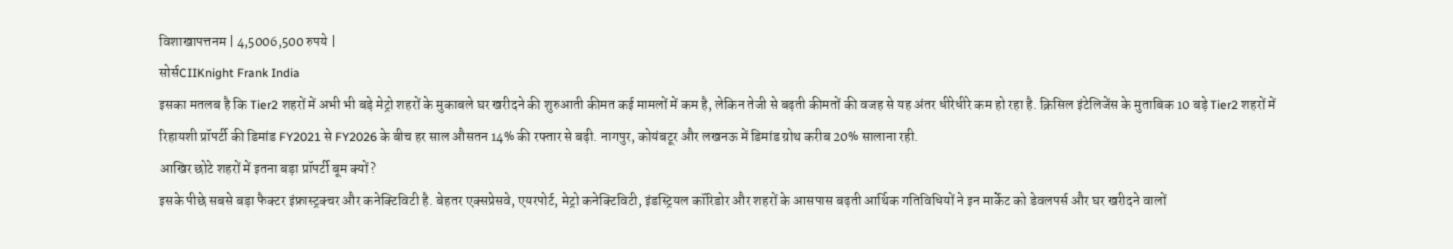विशाखापत्तनम | 4,5006,500 रुपये |
सोर्सCIIKnight Frank India
इसका मतलब है कि Tier2 शहरों में अभी भी बड़े मेट्रो शहरों के मुकाबले घर खरीदने की शुरुआती कीमत कई मामलों में कम है, लेकिन तेजी से बढ़ती कीमतों की वजह से यह अंतर धीरेधीरे कम हो रहा है. क्रिसिल इंटेलिजेंस के मुताबिक 10 बड़े Tier2 शहरों में रिहायशी प्रॉपर्टी की डिमांड FY2021 से FY2026 के बीच हर साल औसतन 14% की रफ्तार से बढ़ी. नागपुर, कोयंबटूर और लखनऊ में डिमांड ग्रोथ करीब 20% सालाना रही.
आखिर छोटे शहरों में इतना बड़ा प्रॉपर्टी बूम क्यों?
इसके पीछे सबसे बड़ा फैक्टर इंफ्रास्ट्रक्चर और कनेक्टिविटी है. बेहतर एक्सप्रेसवे, एयरपोर्ट, मेट्रो कनेक्टिविटी, इंडस्ट्रियल कॉरिडोर और शहरों के आसपास बढ़ती आर्थिक गतिविधियों ने इन मार्केट को डेवलपर्स और घर खरीदने वालों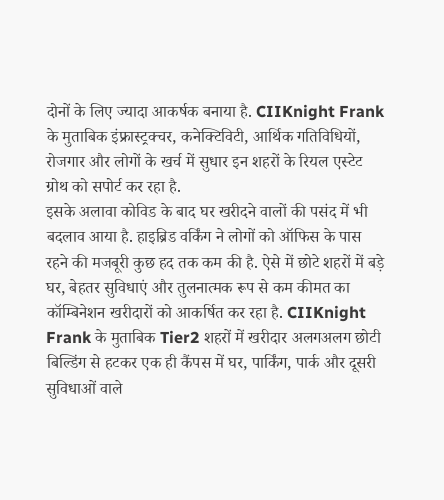दोनों के लिए ज्यादा आकर्षक बनाया है. CIIKnight Frank के मुताबिक इंफ्रास्ट्रक्चर, कनेक्टिविटी, आर्थिक गतिविधियों, रोजगार और लोगों के खर्च में सुधार इन शहरों के रियल एस्टेट ग्रोथ को सपोर्ट कर रहा है.
इसके अलावा कोविड के बाद घर खरीदने वालों की पसंद में भी बदलाव आया है. हाइब्रिड वर्किंग ने लोगों को ऑफिस के पास रहने की मजबूरी कुछ हद तक कम की है. ऐसे में छोटे शहरों में बड़े घर, बेहतर सुविधाएं और तुलनात्मक रूप से कम कीमत का कॉम्बिनेशन खरीदारों को आकर्षित कर रहा है. CIIKnight Frank के मुताबिक Tier2 शहरों में खरीदार अलगअलग छोटी बिल्डिंग से हटकर एक ही कैंपस में घर, पार्किंग, पार्क और दूसरी सुविधाओं वाले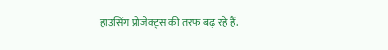हाउसिंग प्रोजेक्ट्स की तरफ बढ़ रहे हैं.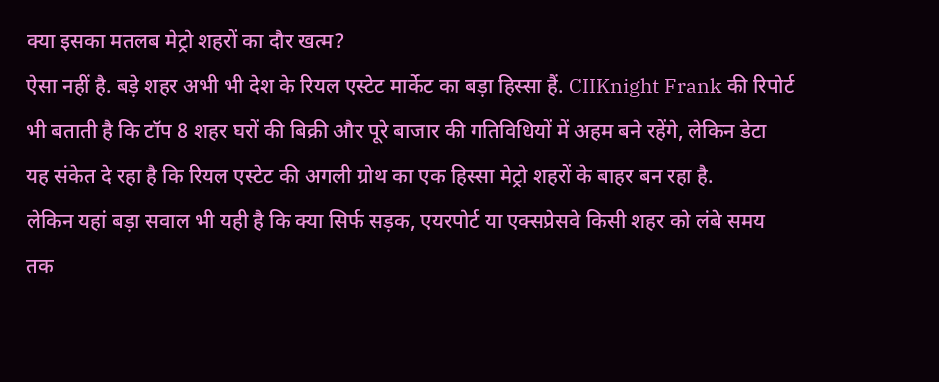क्या इसका मतलब मेट्रो शहरों का दौर खत्म?
ऐसा नहीं है. बड़े शहर अभी भी देश के रियल एस्टेट मार्केट का बड़ा हिस्सा हैं. CIIKnight Frank की रिपोर्ट भी बताती है कि टॉप 8 शहर घरों की बिक्री और पूरे बाजार की गतिविधियों में अहम बने रहेंगे, लेकिन डेटा यह संकेत दे रहा है कि रियल एस्टेट की अगली ग्रोथ का एक हिस्सा मेट्रो शहरों के बाहर बन रहा है.
लेकिन यहां बड़ा सवाल भी यही है कि क्या सिर्फ सड़क, एयरपोर्ट या एक्सप्रेसवे किसी शहर को लंबे समय तक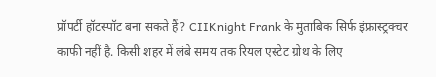प्रॉपर्टी हॉटस्पॉट बना सकते हैं? CIIKnight Frank के मुताबिक सिर्फ इंफ्रास्ट्रक्चर काफी नहीं है. किसी शहर में लंबे समय तक रियल एस्टेट ग्रोथ के लिए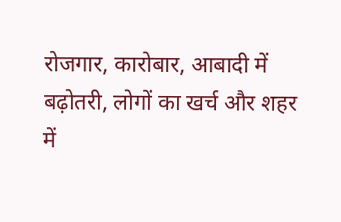रोजगार, कारोबार, आबादी में बढ़ोतरी, लोगों का खर्च और शहर में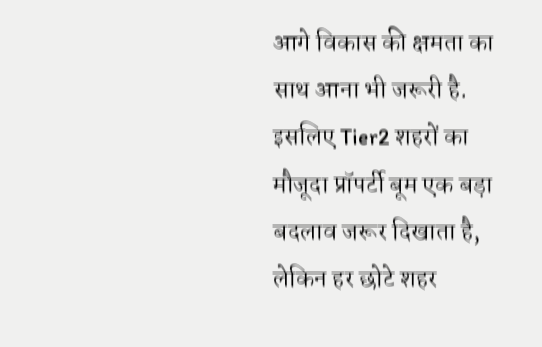आगे विकास की क्षमता का साथ आना भी जरूरी है.
इसलिए Tier2 शहरों का मौजूदा प्रॉपर्टी बूम एक बड़ा बदलाव जरूर दिखाता है, लेकिन हर छोटे शहर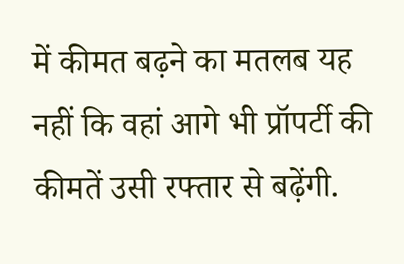में कीमत बढ़ने का मतलब यह नहीं कि वहां आगे भी प्रॉपर्टी की कीमतें उसी रफ्तार से बढ़ेंगी.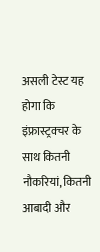असली टेस्ट यह होगा कि इंफ्रास्ट्रक्चर के साथ कितनी नौकरियां, कितनी आबादी और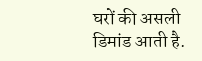घरों की असली डिमांड आती है.